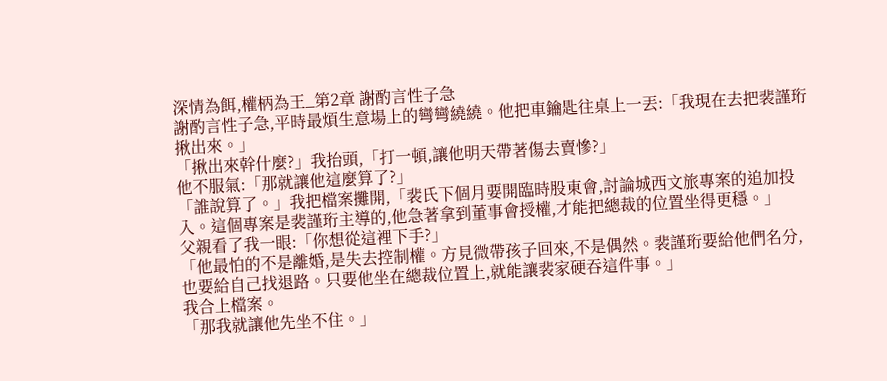深情為餌,權柄為王_第2章 謝酌言性子急
謝酌言性子急,平時最煩生意場上的彎彎繞繞。他把車鑰匙往桌上一丟:「我現在去把裴謹珩揪出來。」
「揪出來幹什麼?」我抬頭,「打一頓,讓他明天帶著傷去賣慘?」
他不服氣:「那就讓他這麼算了?」
「誰說算了。」我把檔案攤開,「裴氏下個月要開臨時股東會,討論城西文旅專案的追加投入。這個專案是裴謹珩主導的,他急著拿到董事會授權,才能把總裁的位置坐得更穩。」
父親看了我一眼:「你想從這裡下手?」
「他最怕的不是離婚,是失去控制權。方見微帶孩子回來,不是偶然。裴謹珩要給他們名分,也要給自己找退路。只要他坐在總裁位置上,就能讓裴家硬吞這件事。」
我合上檔案。
「那我就讓他先坐不住。」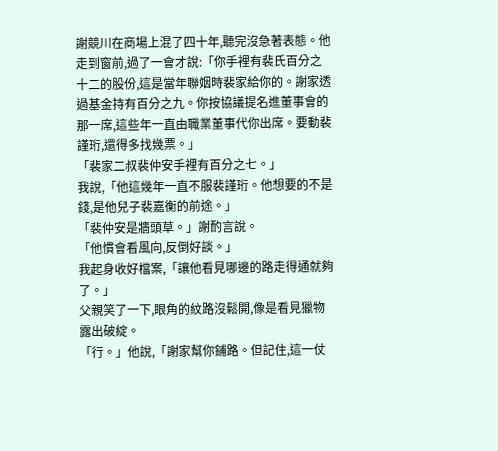謝競川在商場上混了四十年,聽完沒急著表態。他走到窗前,過了一會才說:「你手裡有裴氏百分之十二的股份,這是當年聯姻時裴家給你的。謝家透過基金持有百分之九。你按協議提名進董事會的那一席,這些年一直由職業董事代你出席。要動裴謹珩,還得多找幾票。」
「裴家二叔裴仲安手裡有百分之七。」
我說,「他這幾年一直不服裴謹珩。他想要的不是錢,是他兒子裴嘉衡的前途。」
「裴仲安是牆頭草。」謝酌言說。
「他慣會看風向,反倒好談。」
我起身收好檔案,「讓他看見哪邊的路走得通就夠了。」
父親笑了一下,眼角的紋路沒鬆開,像是看見獵物露出破綻。
「行。」他說,「謝家幫你鋪路。但記住,這一仗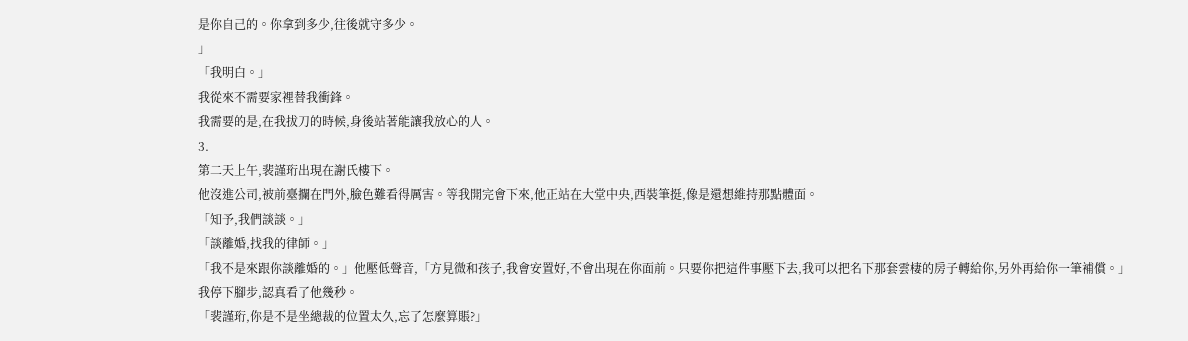是你自己的。你拿到多少,往後就守多少。
」
「我明白。」
我從來不需要家裡替我衝鋒。
我需要的是,在我拔刀的時候,身後站著能讓我放心的人。
3.
第二天上午,裴謹珩出現在謝氏樓下。
他沒進公司,被前臺攔在門外,臉色難看得厲害。等我開完會下來,他正站在大堂中央,西裝筆挺,像是還想維持那點體面。
「知予,我們談談。」
「談離婚,找我的律師。」
「我不是來跟你談離婚的。」他壓低聲音,「方見微和孩子,我會安置好,不會出現在你面前。只要你把這件事壓下去,我可以把名下那套雲棲的房子轉給你,另外再給你一筆補償。」
我停下腳步,認真看了他幾秒。
「裴謹珩,你是不是坐總裁的位置太久,忘了怎麼算賬?」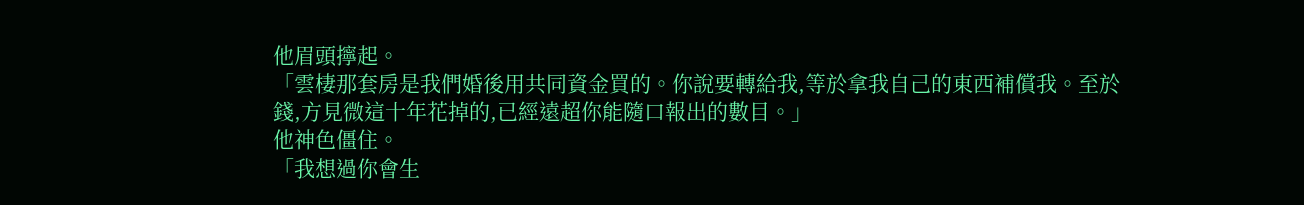他眉頭擰起。
「雲棲那套房是我們婚後用共同資金買的。你說要轉給我,等於拿我自己的東西補償我。至於錢,方見微這十年花掉的,已經遠超你能隨口報出的數目。」
他神色僵住。
「我想過你會生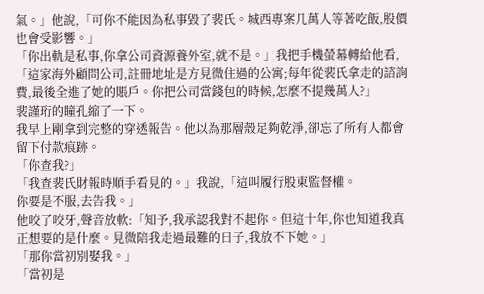氣。」他說,「可你不能因為私事毀了裴氏。城西專案几萬人等著吃飯,股價也會受影響。」
「你出軌是私事,你拿公司資源養外室,就不是。」我把手機螢幕轉給他看,「這家海外顧問公司,註冊地址是方見微住過的公寓;每年從裴氏拿走的諮詢費,最後全進了她的賬戶。你把公司當錢包的時候,怎麼不提幾萬人?」
裴謹珩的瞳孔縮了一下。
我早上剛拿到完整的穿透報告。他以為那層殼足夠乾淨,卻忘了所有人都會留下付款痕跡。
「你查我?」
「我查裴氏財報時順手看見的。」我說,「這叫履行股東監督權。
你要是不服,去告我。」
他咬了咬牙,聲音放軟:「知予,我承認我對不起你。但這十年,你也知道我真正想要的是什麼。見微陪我走過最難的日子,我放不下她。」
「那你當初別娶我。」
「當初是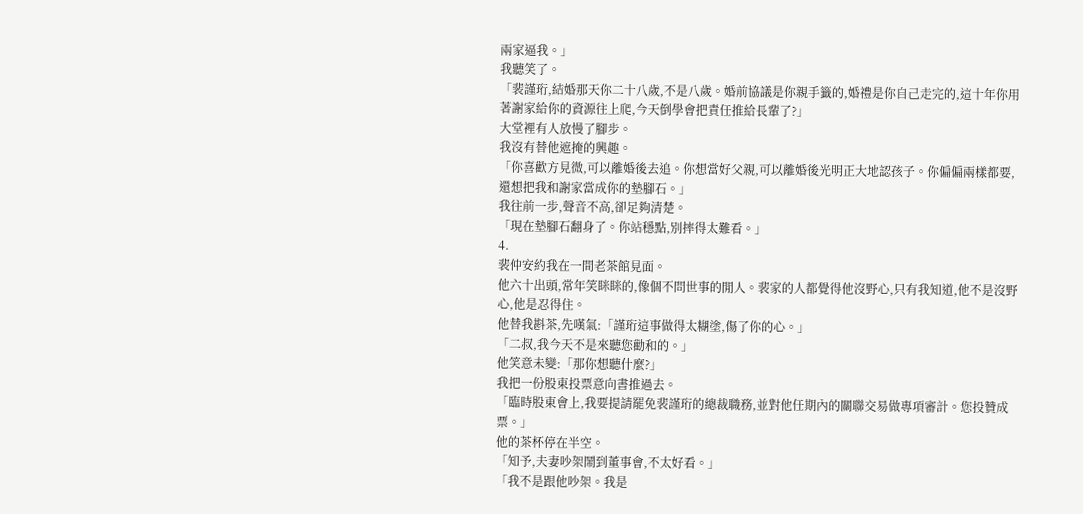兩家逼我。」
我聽笑了。
「裴謹珩,結婚那天你二十八歲,不是八歲。婚前協議是你親手籤的,婚禮是你自己走完的,這十年你用著謝家給你的資源往上爬,今天倒學會把責任推給長輩了?」
大堂裡有人放慢了腳步。
我沒有替他遮掩的興趣。
「你喜歡方見微,可以離婚後去追。你想當好父親,可以離婚後光明正大地認孩子。你偏偏兩樣都要,還想把我和謝家當成你的墊腳石。」
我往前一步,聲音不高,卻足夠清楚。
「現在墊腳石翻身了。你站穩點,別摔得太難看。」
4.
裴仲安約我在一間老茶館見面。
他六十出頭,常年笑眯眯的,像個不問世事的閒人。裴家的人都覺得他沒野心,只有我知道,他不是沒野心,他是忍得住。
他替我斟茶,先嘆氣:「謹珩這事做得太糊塗,傷了你的心。」
「二叔,我今天不是來聽您勸和的。」
他笑意未變:「那你想聽什麼?」
我把一份股東投票意向書推過去。
「臨時股東會上,我要提請罷免裴謹珩的總裁職務,並對他任期內的關聯交易做專項審計。您投贊成票。」
他的茶杯停在半空。
「知予,夫妻吵架鬧到董事會,不太好看。」
「我不是跟他吵架。我是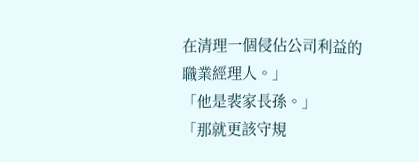在清理一個侵佔公司利益的職業經理人。」
「他是裴家長孫。」
「那就更該守規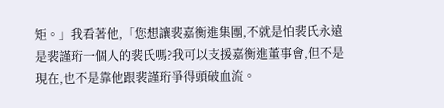矩。」我看著他,「您想讓裴嘉衡進集團,不就是怕裴氏永遠是裴謹珩一個人的裴氏嗎?我可以支援嘉衡進董事會,但不是現在,也不是靠他跟裴謹珩爭得頭破血流。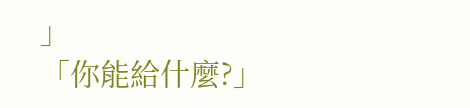」
「你能給什麼?」